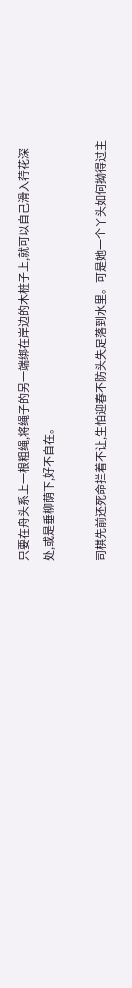只要在舟头系上一根粗绳,将绳子的另一端绑在岸边的木桩子上,就可以自己滑入荇花深处,或是垂柳荫下,好不自在。

司棋先前还死命拦着不让,生怕迎春不防头失足落到水里。可是她一个丫头如何拗得过主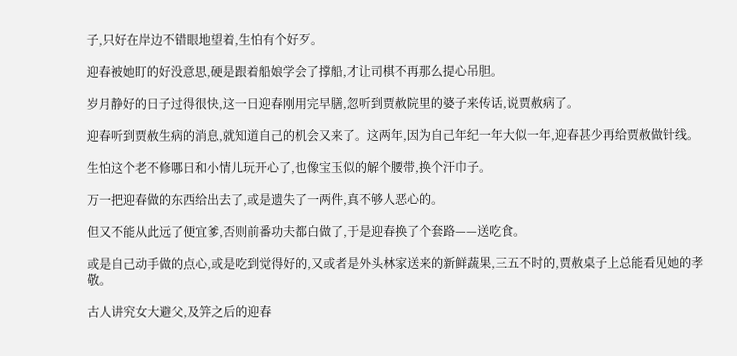子,只好在岸边不错眼地望着,生怕有个好歹。

迎春被她盯的好没意思,硬是跟着船娘学会了撑船,才让司棋不再那么提心吊胆。

岁月静好的日子过得很快,这一日迎春刚用完早膳,忽听到贾赦院里的婆子来传话,说贾赦病了。

迎春听到贾赦生病的消息,就知道自己的机会又来了。这两年,因为自己年纪一年大似一年,迎春甚少再给贾赦做针线。

生怕这个老不修哪日和小情儿玩开心了,也像宝玉似的解个腰带,换个汗巾子。

万一把迎春做的东西给出去了,或是遗失了一两件,真不够人恶心的。

但又不能从此远了便宜爹,否则前番功夫都白做了,于是迎春换了个套路——送吃食。

或是自己动手做的点心,或是吃到觉得好的,又或者是外头林家送来的新鲜蔬果,三五不时的,贾赦桌子上总能看见她的孝敬。

古人讲究女大避父,及笄之后的迎春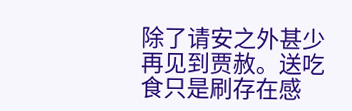除了请安之外甚少再见到贾赦。送吃食只是刷存在感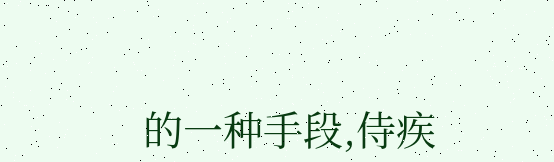的一种手段,侍疾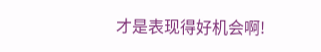才是表现得好机会啊!